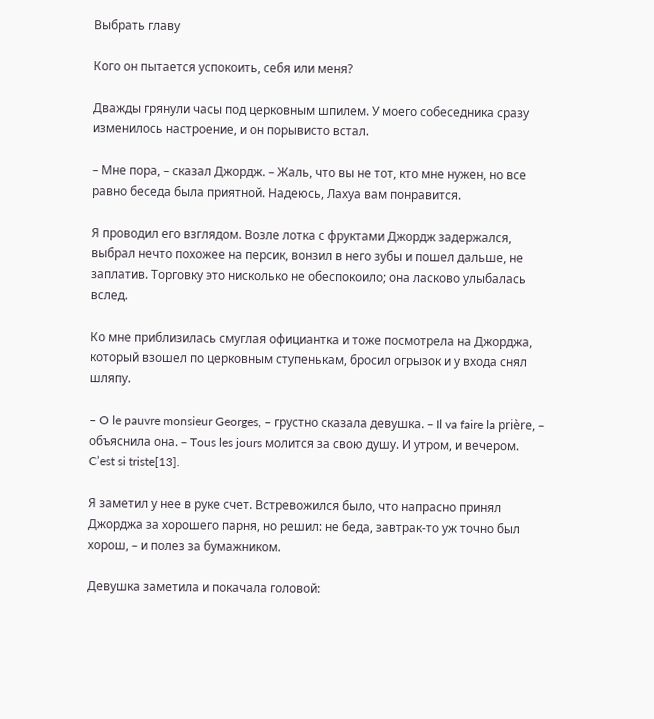Выбрать главу

Кого он пытается успокоить, себя или меня?

Дважды грянули часы под церковным шпилем. У моего собеседника сразу изменилось настроение, и он порывисто встал.

– Мне пора, – сказал Джордж. – Жаль, что вы не тот, кто мне нужен, но все равно беседа была приятной. Надеюсь, Лахуа вам понравится.

Я проводил его взглядом. Возле лотка с фруктами Джордж задержался, выбрал нечто похожее на персик, вонзил в него зубы и пошел дальше, не заплатив. Торговку это нисколько не обеспокоило; она ласково улыбалась вслед.

Ко мне приблизилась смуглая официантка и тоже посмотрела на Джорджа, который взошел по церковным ступенькам, бросил огрызок и у входа снял шляпу.

– O le pauvre monsieur Georges, – грустно сказала девушка. – Il va faire la prière, – объяснила она. – Tous les jours молится за свою душу. И утром, и вечером. C’est si triste[13].

Я заметил у нее в руке счет. Встревожился было, что напрасно принял Джорджа за хорошего парня, но решил: не беда, завтрак-то уж точно был хорош, – и полез за бумажником.

Девушка заметила и покачала головой: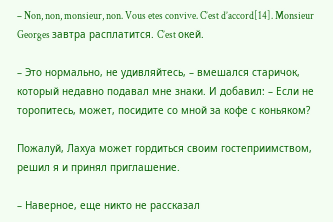– Non, non, monsieur, non. Vous etes convive. C’est d’accord[14]. Monsieur Georges завтра расплатится. C’est окей.

– Это нормально, не удивляйтесь, – вмешался старичок, который недавно подавал мне знаки. И добавил: – Если не торопитесь, может, посидите со мной за кофе с коньяком?

Пожалуй, Лахуа может гордиться своим гостеприимством, решил я и принял приглашение.

– Наверное, еще никто не рассказал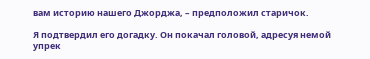вам историю нашего Джорджа, – предположил старичок.

Я подтвердил его догадку. Он покачал головой, адресуя немой упрек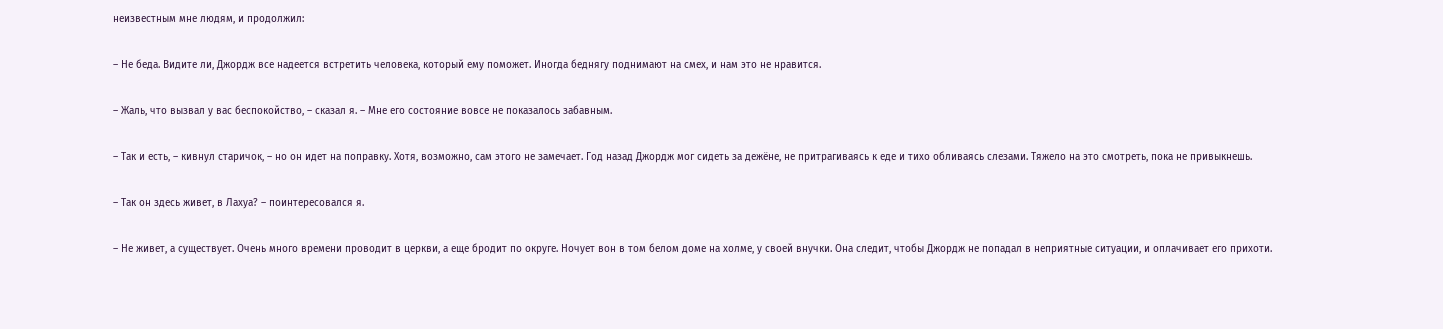неизвестным мне людям, и продолжил:

– Не беда. Видите ли, Джордж все надеется встретить человека, который ему поможет. Иногда беднягу поднимают на смех, и нам это не нравится.

– Жаль, что вызвал у вас беспокойство, – сказал я. – Мне его состояние вовсе не показалось забавным.

– Так и есть, – кивнул старичок, – но он идет на поправку. Хотя, возможно, сам этого не замечает. Год назад Джордж мог сидеть за дежёне, не притрагиваясь к еде и тихо обливаясь слезами. Тяжело на это смотреть, пока не привыкнешь.

– Так он здесь живет, в Лахуа? – поинтересовался я.

– Не живет, а существует. Очень много времени проводит в церкви, а еще бродит по округе. Ночует вон в том белом доме на холме, у своей внучки. Она следит, чтобы Джордж не попадал в неприятные ситуации, и оплачивает его прихоти.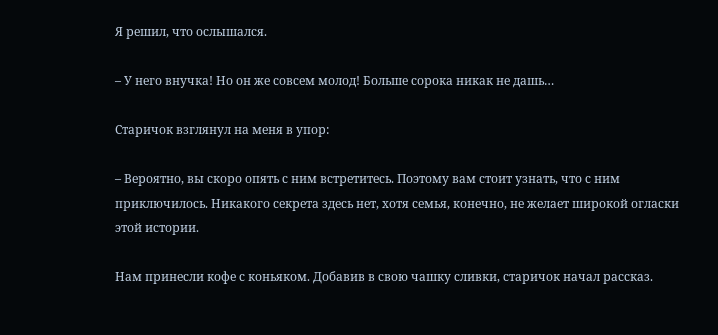Я решил, что ослышался.

– У него внучка! Но он же совсем молод! Больше сорока никак не дашь…

Старичок взглянул на меня в упор:

– Вероятно, вы скоро опять с ним встретитесь. Поэтому вам стоит узнать, что с ним приключилось. Никакого секрета здесь нет, хотя семья, конечно, не желает широкой огласки этой истории.

Нам принесли кофе с коньяком. Добавив в свою чашку сливки, старичок начал рассказ.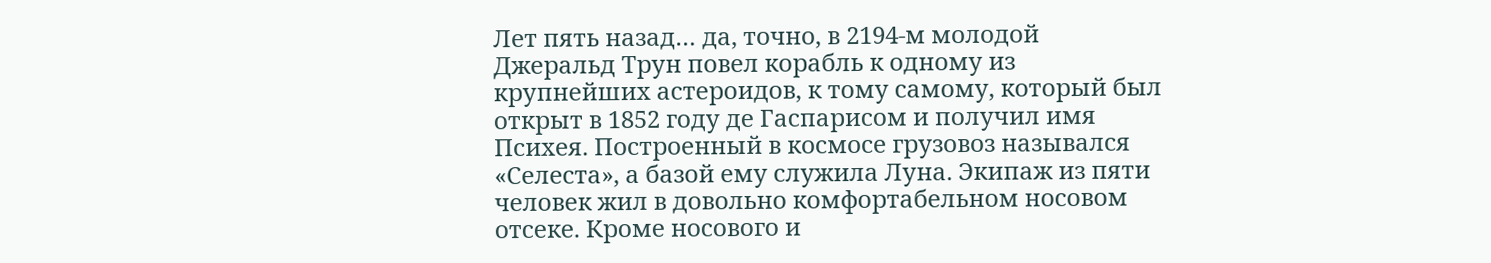Лет пять назад… да, точно, в 2194-м молодой Джеральд Трун повел корабль к одному из крупнейших астероидов, к тому самому, который был открыт в 1852 году де Гаспарисом и получил имя Психея. Построенный в космосе грузовоз назывался «Селеста», а базой ему служила Луна. Экипаж из пяти человек жил в довольно комфортабельном носовом отсеке. Кроме носового и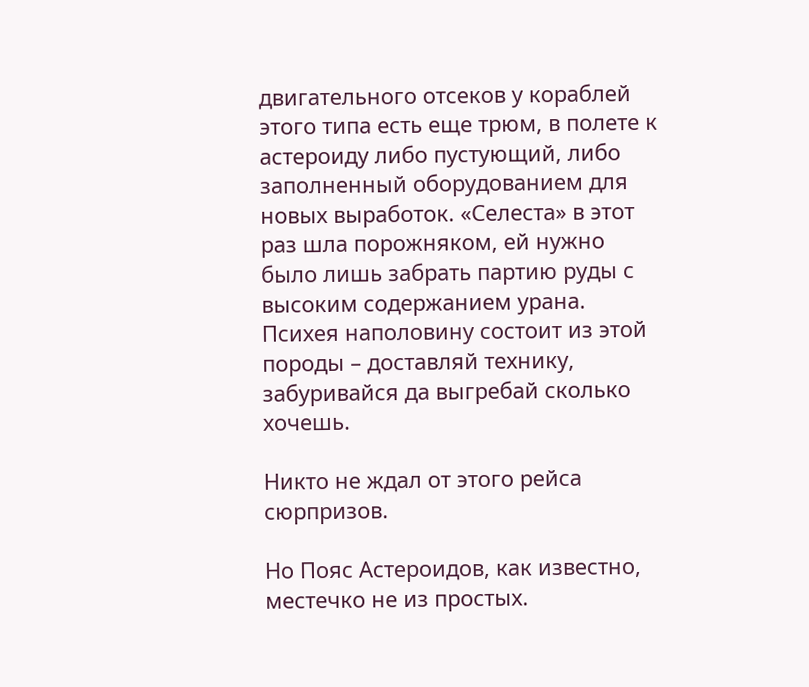двигательного отсеков у кораблей этого типа есть еще трюм, в полете к астероиду либо пустующий, либо заполненный оборудованием для новых выработок. «Селеста» в этот раз шла порожняком, ей нужно было лишь забрать партию руды с высоким содержанием урана. Психея наполовину состоит из этой породы – доставляй технику, забуривайся да выгребай сколько хочешь.

Никто не ждал от этого рейса сюрпризов.

Но Пояс Астероидов, как известно, местечко не из простых.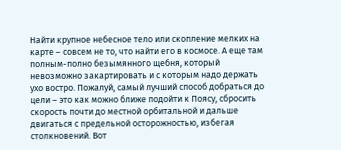Найти крупное небесное тело или скопление мелких на карте – совсем не то, что найти его в космосе. А еще там полным-полно безымянного щебня, который невозможно закартировать и с которым надо держать ухо востро. Пожалуй, самый лучший способ добраться до цели – это как можно ближе подойти к Поясу, сбросить скорость почти до местной орбитальной и дальше двигаться с предельной осторожностью, избегая столкновений. Вот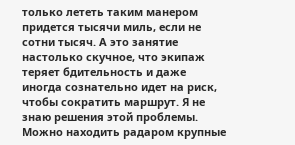только лететь таким манером придется тысячи миль, если не сотни тысяч. А это занятие настолько скучное, что экипаж теряет бдительность и даже иногда сознательно идет на риск, чтобы сократить маршрут. Я не знаю решения этой проблемы. Можно находить радаром крупные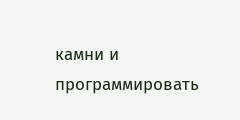камни и программировать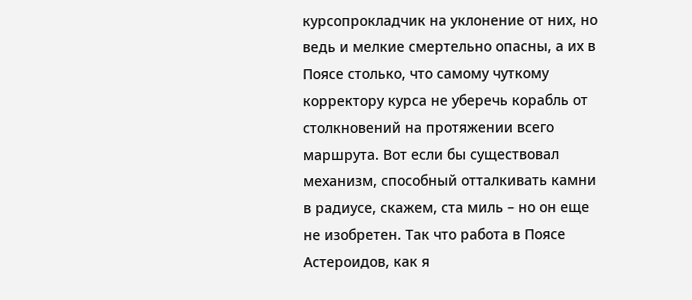курсопрокладчик на уклонение от них, но ведь и мелкие смертельно опасны, а их в Поясе столько, что самому чуткому корректору курса не уберечь корабль от столкновений на протяжении всего маршрута. Вот если бы существовал механизм, способный отталкивать камни в радиусе, скажем, ста миль – но он еще не изобретен. Так что работа в Поясе Астероидов, как я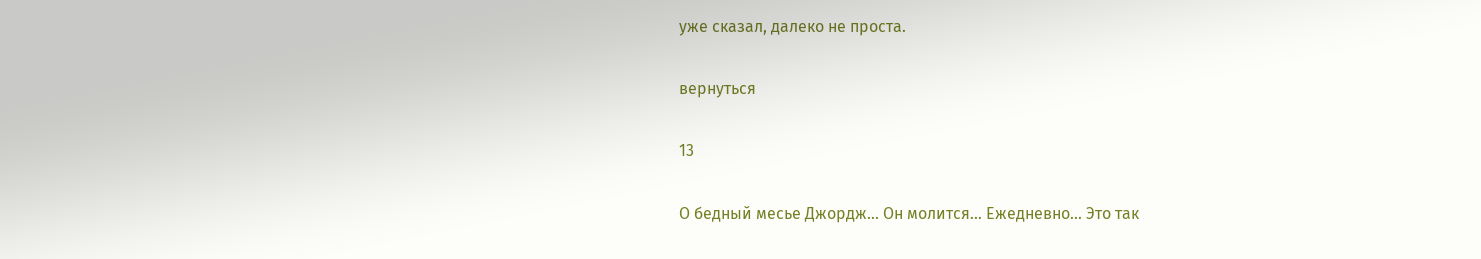уже сказал, далеко не проста.

вернуться

13

О бедный месье Джордж… Он молится… Ежедневно… Это так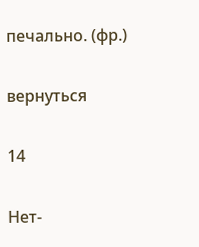печально. (фр.)

вернуться

14

Нет-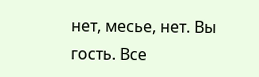нет, месье, нет. Вы гость. Все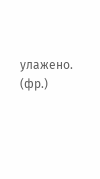улажено. (фр.)